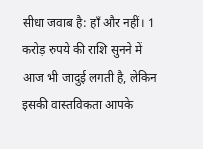सीधा जवाब है: हाँ और नहीं। 1 करोड़ रुपये की राशि सुनने में आज भी जादुई लगती है, लेकिन इसकी वास्तविकता आपके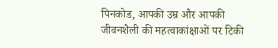पिनकोड, आपकी उम्र और आपकी जीवनशैली की महत्वाकांक्षाओं पर टिकी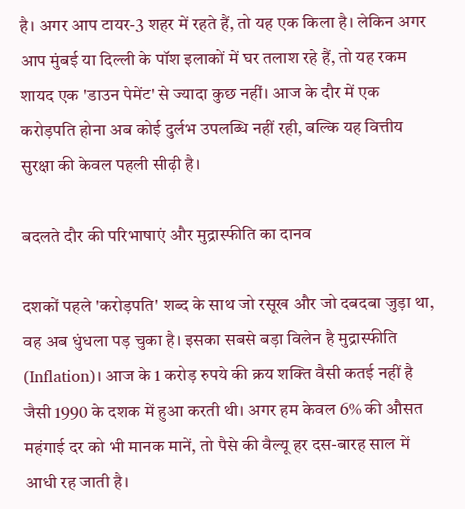है। अगर आप टायर-3 शहर में रहते हैं, तो यह एक किला है। लेकिन अगर आप मुंबई या दिल्ली के पॉश इलाकों में घर तलाश रहे हैं, तो यह रकम शायद एक 'डाउन पेमेंट' से ज्यादा कुछ नहीं। आज के दौर में एक करोड़पति होना अब कोई दुर्लभ उपलब्धि नहीं रही, बल्कि यह वित्तीय सुरक्षा की केवल पहली सीढ़ी है।

बदलते दौर की परिभाषाएं और मुद्रास्फीति का दानव

दशकों पहले 'करोड़पति' शब्द के साथ जो रसूख और जो दबदबा जुड़ा था, वह अब धुंधला पड़ चुका है। इसका सबसे बड़ा विलेन है मुद्रास्फीति (Inflation)। आज के 1 करोड़ रुपये की क्रय शक्ति वैसी कतई नहीं है जैसी 1990 के दशक में हुआ करती थी। अगर हम केवल 6% की औसत महंगाई दर को भी मानक मानें, तो पैसे की वैल्यू हर दस-बारह साल में आधी रह जाती है।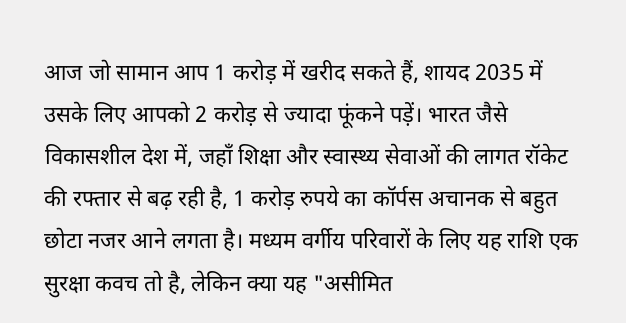आज जो सामान आप 1 करोड़ में खरीद सकते हैं, शायद 2035 में उसके लिए आपको 2 करोड़ से ज्यादा फूंकने पड़ें। भारत जैसे विकासशील देश में, जहाँ शिक्षा और स्वास्थ्य सेवाओं की लागत रॉकेट की रफ्तार से बढ़ रही है, 1 करोड़ रुपये का कॉर्पस अचानक से बहुत छोटा नजर आने लगता है। मध्यम वर्गीय परिवारों के लिए यह राशि एक सुरक्षा कवच तो है, लेकिन क्या यह "असीमित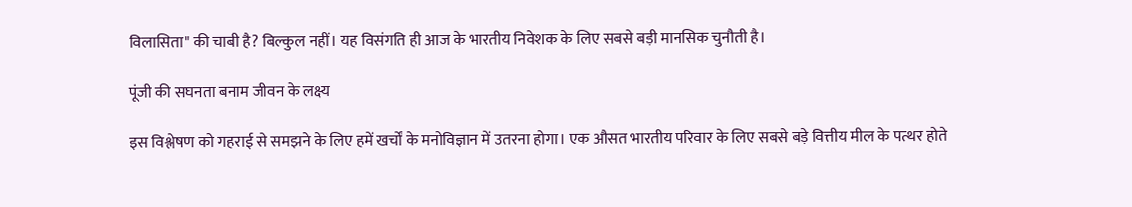विलासिता" की चाबी है? बिल्कुल नहीं। यह विसंगति ही आज के भारतीय निवेशक के लिए सबसे बड़ी मानसिक चुनौती है।

पूंजी की सघनता बनाम जीवन के लक्ष्य

इस विश्लेषण को गहराई से समझने के लिए हमें खर्चों के मनोविज्ञान में उतरना होगा। एक औसत भारतीय परिवार के लिए सबसे बड़े वित्तीय मील के पत्थर होते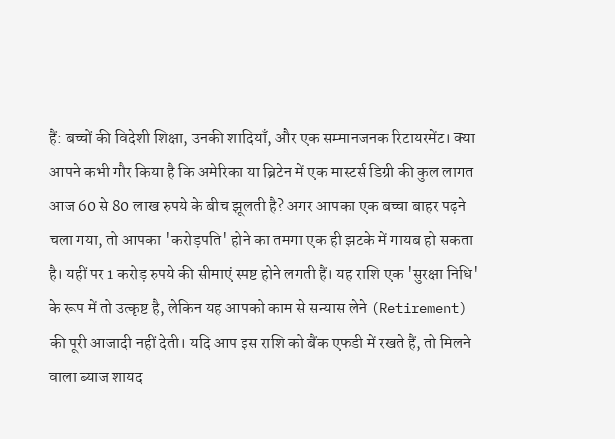हैं: बच्चों की विदेशी शिक्षा, उनकी शादियाँ, और एक सम्मानजनक रिटायरमेंट। क्या आपने कभी गौर किया है कि अमेरिका या ब्रिटेन में एक मास्टर्स डिग्री की कुल लागत आज 60 से 80 लाख रुपये के बीच झूलती है? अगर आपका एक बच्चा बाहर पढ़ने चला गया, तो आपका 'करोड़पति' होने का तमगा एक ही झटके में गायब हो सकता है। यहीं पर 1 करोड़ रुपये की सीमाएं स्पष्ट होने लगती हैं। यह राशि एक 'सुरक्षा निधि' के रूप में तो उत्कृष्ट है, लेकिन यह आपको काम से सन्यास लेने (Retirement) की पूरी आजादी नहीं देती। यदि आप इस राशि को बैंक एफडी में रखते हैं, तो मिलने वाला ब्याज शायद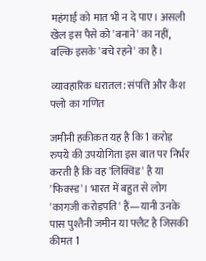महंगाई को मात भी न दे पाए। असली खेल इस पैसे को 'बनाने' का नहीं, बल्कि इसके 'बचे रहने' का है।

व्यावहारिक धरातल: संपत्ति और कैश फ्लो का गणित

जमीनी हकीकत यह है कि 1 करोड़ रुपये की उपयोगिता इस बात पर निर्भर करती है कि वह 'लिक्विड' है या 'फिक्स्ड'। भारत में बहुत से लोग 'कागजी करोड़पति' हैं—यानी उनके पास पुश्तैनी जमीन या फ्लैट है जिसकी कीमत 1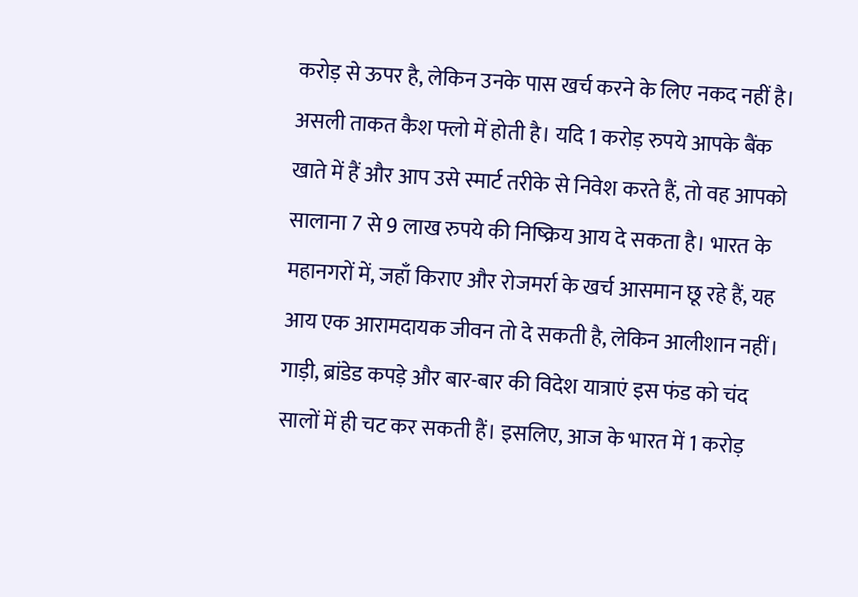करोड़ से ऊपर है, लेकिन उनके पास खर्च करने के लिए नकद नहीं है। असली ताकत कैश फ्लो में होती है। यदि 1 करोड़ रुपये आपके बैंक खाते में हैं और आप उसे स्मार्ट तरीके से निवेश करते हैं, तो वह आपको सालाना 7 से 9 लाख रुपये की निष्क्रिय आय दे सकता है। भारत के महानगरों में, जहाँ किराए और रोजमर्रा के खर्च आसमान छू रहे हैं, यह आय एक आरामदायक जीवन तो दे सकती है, लेकिन आलीशान नहीं। गाड़ी, ब्रांडेड कपड़े और बार-बार की विदेश यात्राएं इस फंड को चंद सालों में ही चट कर सकती हैं। इसलिए, आज के भारत में 1 करोड़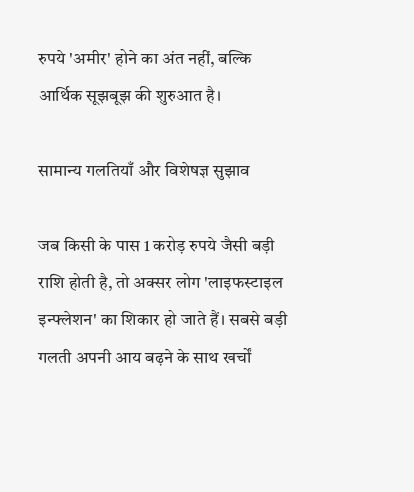रुपये 'अमीर' होने का अंत नहीं, बल्कि आर्थिक सूझबूझ की शुरुआत है।

सामान्य गलतियाँ और विशेषज्ञ सुझाव

जब किसी के पास 1 करोड़ रुपये जैसी बड़ी राशि होती है, तो अक्सर लोग 'लाइफस्टाइल इन्फ्लेशन' का शिकार हो जाते हैं। सबसे बड़ी गलती अपनी आय बढ़ने के साथ खर्चों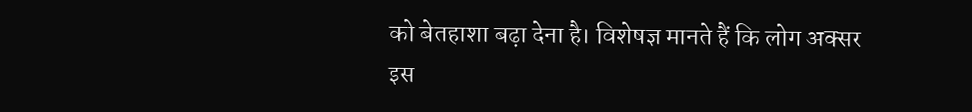को बेतहाशा बढ़ा देना है। विशेषज्ञ मानते हैं कि लोग अक्सर इस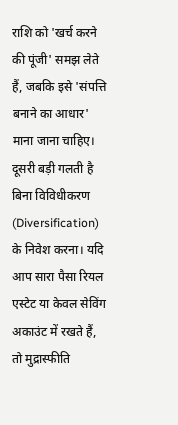राशि को 'खर्च करने की पूंजी' समझ लेते हैं, जबकि इसे 'संपत्ति बनाने का आधार' माना जाना चाहिए। दूसरी बड़ी गलती है बिना विविधीकरण (Diversification) के निवेश करना। यदि आप सारा पैसा रियल एस्टेट या केवल सेविंग अकाउंट में रखते हैं, तो मुद्रास्फीति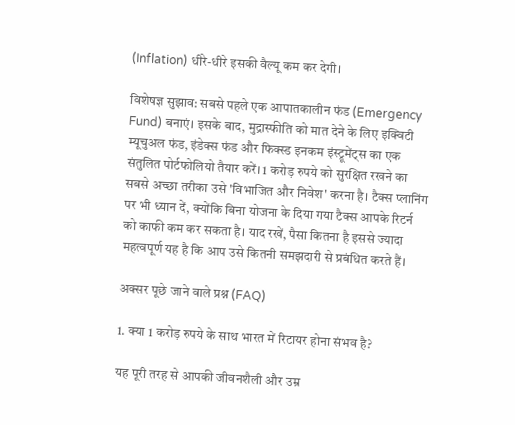(Inflation) धीरे-धीरे इसकी वैल्यू कम कर देगी।

विशेषज्ञ सुझाव: सबसे पहले एक आपातकालीन फंड (Emergency Fund) बनाएं। इसके बाद, मुद्रास्फीति को मात देने के लिए इक्विटी म्यूचुअल फंड, इंडेक्स फंड और फिक्स्ड इनकम इंस्ट्रूमेंट्स का एक संतुलित पोर्टफोलियो तैयार करें। 1 करोड़ रुपये को सुरक्षित रखने का सबसे अच्छा तरीका उसे 'विभाजित और निवेश' करना है। टैक्स प्लानिंग पर भी ध्यान दें, क्योंकि बिना योजना के दिया गया टैक्स आपके रिटर्न को काफी कम कर सकता है। याद रखें, पैसा कितना है इससे ज्यादा महत्वपूर्ण यह है कि आप उसे कितनी समझदारी से प्रबंधित करते हैं।

अक्सर पूछे जाने वाले प्रश्न (FAQ)

1. क्या 1 करोड़ रुपये के साथ भारत में रिटायर होना संभव है?

यह पूरी तरह से आपकी जीवनशैली और उम्र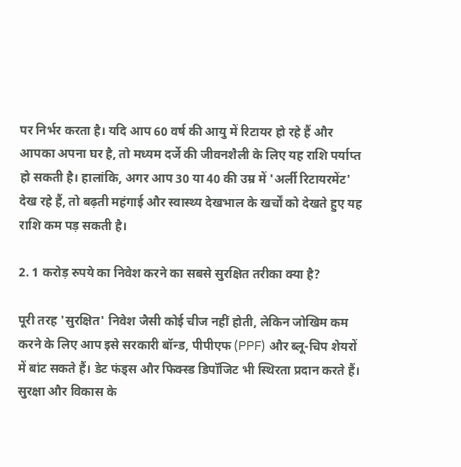पर निर्भर करता है। यदि आप 60 वर्ष की आयु में रिटायर हो रहे हैं और आपका अपना घर है, तो मध्यम दर्जे की जीवनशैली के लिए यह राशि पर्याप्त हो सकती है। हालांकि, अगर आप 30 या 40 की उम्र में 'अर्ली रिटायरमेंट' देख रहे हैं, तो बढ़ती महंगाई और स्वास्थ्य देखभाल के खर्चों को देखते हुए यह राशि कम पड़ सकती है।

2. 1 करोड़ रुपये का निवेश करने का सबसे सुरक्षित तरीका क्या है?

पूरी तरह 'सुरक्षित' निवेश जैसी कोई चीज नहीं होती, लेकिन जोखिम कम करने के लिए आप इसे सरकारी बॉन्ड, पीपीएफ (PPF) और ब्लू-चिप शेयरों में बांट सकते हैं। डेट फंड्स और फिक्स्ड डिपॉजिट भी स्थिरता प्रदान करते हैं। सुरक्षा और विकास के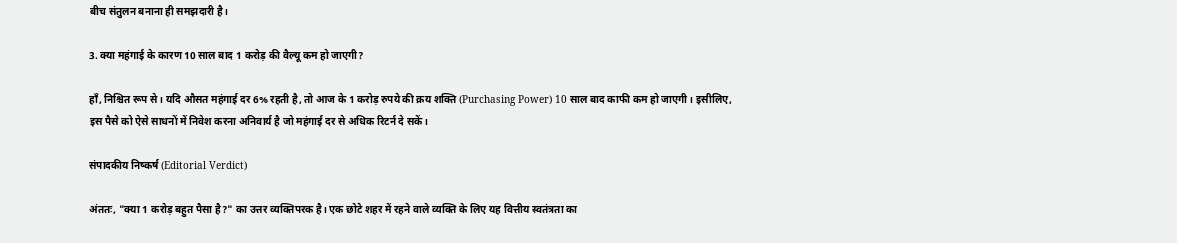बीच संतुलन बनाना ही समझदारी है।

3. क्या महंगाई के कारण 10 साल बाद 1 करोड़ की वैल्यू कम हो जाएगी?

हाँ, निश्चित रूप से। यदि औसत महंगाई दर 6% रहती है, तो आज के 1 करोड़ रुपये की क्रय शक्ति (Purchasing Power) 10 साल बाद काफी कम हो जाएगी। इसीलिए, इस पैसे को ऐसे साधनों में निवेश करना अनिवार्य है जो महंगाई दर से अधिक रिटर्न दे सकें।

संपादकीय निष्कर्ष (Editorial Verdict)

अंततः, "क्या 1 करोड़ बहुत पैसा है?" का उत्तर व्यक्तिपरक है। एक छोटे शहर में रहने वाले व्यक्ति के लिए यह वित्तीय स्वतंत्रता का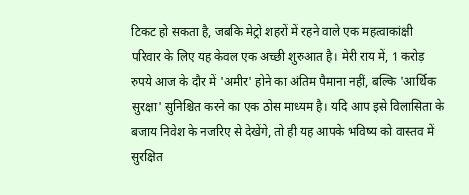टिकट हो सकता है, जबकि मेट्रो शहरों में रहने वाले एक महत्वाकांक्षी परिवार के लिए यह केवल एक अच्छी शुरुआत है। मेरी राय में, 1 करोड़ रुपये आज के दौर में 'अमीर' होने का अंतिम पैमाना नहीं, बल्कि 'आर्थिक सुरक्षा' सुनिश्चित करने का एक ठोस माध्यम है। यदि आप इसे विलासिता के बजाय निवेश के नजरिए से देखेंगे, तो ही यह आपके भविष्य को वास्तव में सुरक्षित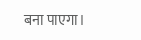बना पाएगा।